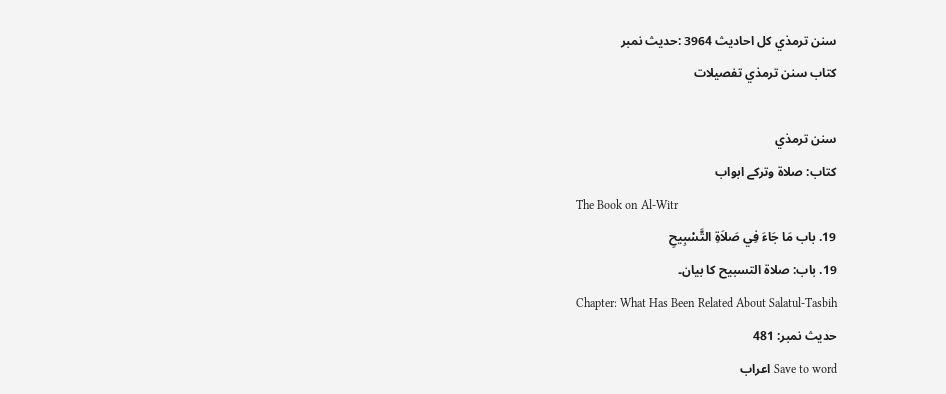سنن ترمذي کل احادیث 3964 :حدیث نمبر
کتاب سنن ترمذي تفصیلات

سنن ترمذي
کتاب: صلاۃ وترکے ابواب
The Book on Al-Witr
19. باب مَا جَاءَ فِي صَلاَةِ التَّسْبِيحِ
19. باب: صلاۃ التسبیح کا بیان۔
Chapter: What Has Been Related About Salatul-Tasbih
حدیث نمبر: 481
Save to word اعراب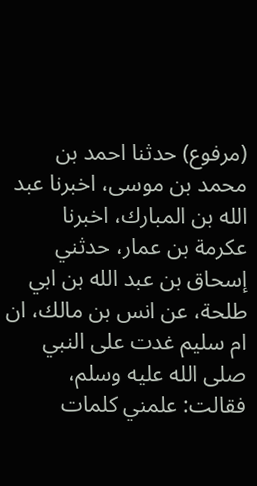(مرفوع) حدثنا احمد بن محمد بن موسى، اخبرنا عبد الله بن المبارك، اخبرنا عكرمة بن عمار، حدثني إسحاق بن عبد الله بن ابي طلحة، عن انس بن مالك، ان ام سليم غدت على النبي صلى الله عليه وسلم، فقالت: علمني كلمات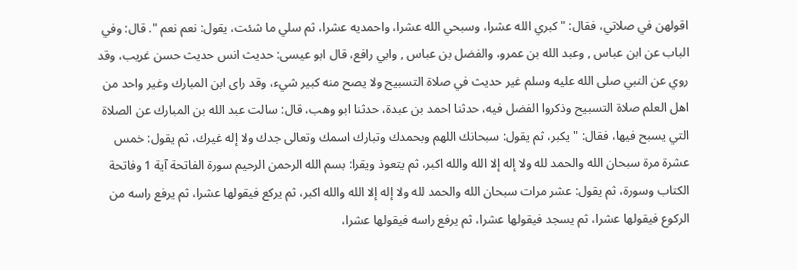اقولهن في صلاتي، فقال: " كبري الله عشرا، وسبحي الله عشرا، واحمديه عشرا، ثم سلي ما شئت، يقول: نعم نعم ". قال: وفي الباب عن ابن عباس , وعبد الله بن عمرو، والفضل بن عباس , وابي رافع، قال ابو عيسى: حديث انس حديث حسن غريب، وقد روي عن النبي صلى الله عليه وسلم غير حديث في صلاة التسبيح ولا يصح منه كبير شيء، وقد راى ابن المبارك وغير واحد من اهل العلم صلاة التسبيح وذكروا الفضل فيه، حدثنا احمد بن عبدة، حدثنا ابو وهب، قال: سالت عبد الله بن المبارك عن الصلاة التي يسبح فيها، فقال: " يكبر، ثم يقول: سبحانك اللهم وبحمدك وتبارك اسمك وتعالى جدك ولا إله غيرك، ثم يقول: خمس عشرة مرة سبحان الله والحمد لله ولا إله إلا الله والله اكبر، ثم يتعوذ ويقرا: بسم الله الرحمن الرحيم سورة الفاتحة آية 1 وفاتحة الكتاب وسورة، ثم يقول: عشر مرات سبحان الله والحمد لله ولا إله إلا الله والله اكبر، ثم يركع فيقولها عشرا، ثم يرفع راسه من الركوع فيقولها عشرا، ثم يسجد فيقولها عشرا، ثم يرفع راسه فيقولها عشرا،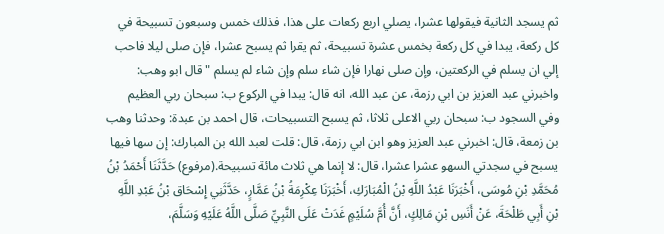ثم يسجد الثانية فيقولها عشرا، يصلي اربع ركعات على هذا، فذلك خمس وسبعون تسبيحة في كل ركعة، يبدا في كل ركعة بخمس عشرة تسبيحة، ثم يقرا ثم يسبح عشرا، فإن صلى ليلا فاحب إلي ان يسلم في الركعتين، وإن صلى نهارا فإن شاء سلم وإن شاء لم يسلم " قال ابو وهب: واخبرني عبد العزيز بن ابي رزمة، عن عبد الله، انه قال: يبدا في الركوع ب: سبحان ربي العظيم وفي السجود ب: سبحان ربي الاعلى ثلاثا، ثم يسبح التسبيحات، قال احمد بن عبدة: وحدثنا وهب بن زمعة، قال: اخبرني عبد العزيز وهو ابن ابي رزمة، قال: قلت لعبد الله بن المبارك: إن سها فيها يسبح في سجدتي السهو عشرا عشرا، قال: لا إنما هي ثلاث مائة تسبيحة.(مرفوع) حَدَّثَنَا أَحْمَدُ بْنُ مُحَمَّدِ بْنِ مُوسَى، أَخْبَرَنَا عَبْدُ اللَّهِ بْنُ الْمُبَارَكِ، أَخْبَرَنَا عِكْرِمَةُ بْنُ عَمَّارٍ، حَدَّثَنِي إِسْحَاق بْنُ عَبْدِ اللَّهِ بْنِ أَبِي طَلْحَةَ، عَنْ أَنَسِ بْنِ مَالِكٍ، أَنَّ أُمَّ سُلَيْمٍ غَدَتْ عَلَى النَّبِيِّ صَلَّى اللَّهُ عَلَيْهِ وَسَلَّمَ،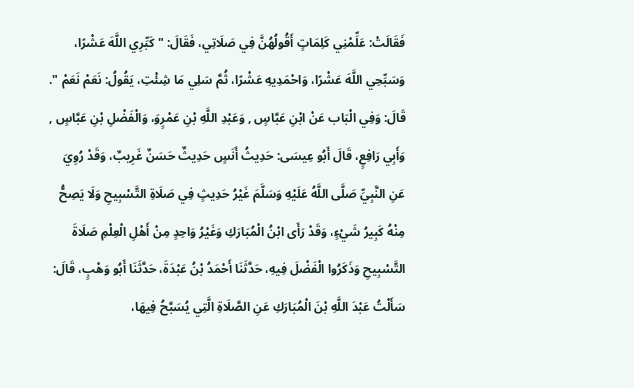فَقَالَتْ: عَلِّمْنِي كَلِمَاتٍ أَقُولُهُنَّ فِي صَلَاتِي، فَقَالَ: " كَبِّرِي اللَّهَ عَشْرًا، وَسَبِّحِي اللَّهَ عَشْرًا، وَاحْمَدِيهِ عَشْرًا، ثُمَّ سَلِي مَا شِئْتِ، يَقُولُ: نَعَمْ نَعَمْ ". قَالَ: وَفِي الْبَاب عَنْ ابْنِ عَبَّاسٍ , وَعَبْدِ اللَّهِ بْنِ عَمْرٍوَ، وَالْفَضْلِ بْنِ عَبَّاسٍ , وَأَبِي رَافِعٍ، قَالَ أَبُو عِيسَى: حَدِيثُ أَنَسٍ حَدِيثٌ حَسَنٌ غَرِيبٌ، وَقَدْ رُوِيَ عَنِ النَّبِيِّ صَلَّى اللَّهُ عَلَيْهِ وَسَلَّمَ غَيْرُ حَدِيثٍ فِي صَلَاةِ التَّسْبِيحِ وَلَا يَصِحُّ مِنْهُ كَبِيرُ شَيْءٍ، وَقَدْ رَأَى ابْنُ الْمُبَارَكِ وَغَيْرُ وَاحِدٍ مِنْ أَهْلِ الْعِلْمِ صَلَاةَ التَّسْبِيحِ وَذَكَرُوا الْفَضْلَ فِيهِ، حَدَّثَنَا أَحْمَدُ بْنُ عَبْدَةَ، حَدَّثَنَا أَبُو وَهْبٍ، قَالَ: سَأَلْتُ عَبْدَ اللَّهِ بْنَ الْمُبَارَكِ عَنِ الصَّلَاةِ الَّتِي يُسَبَّحُ فِيهَا،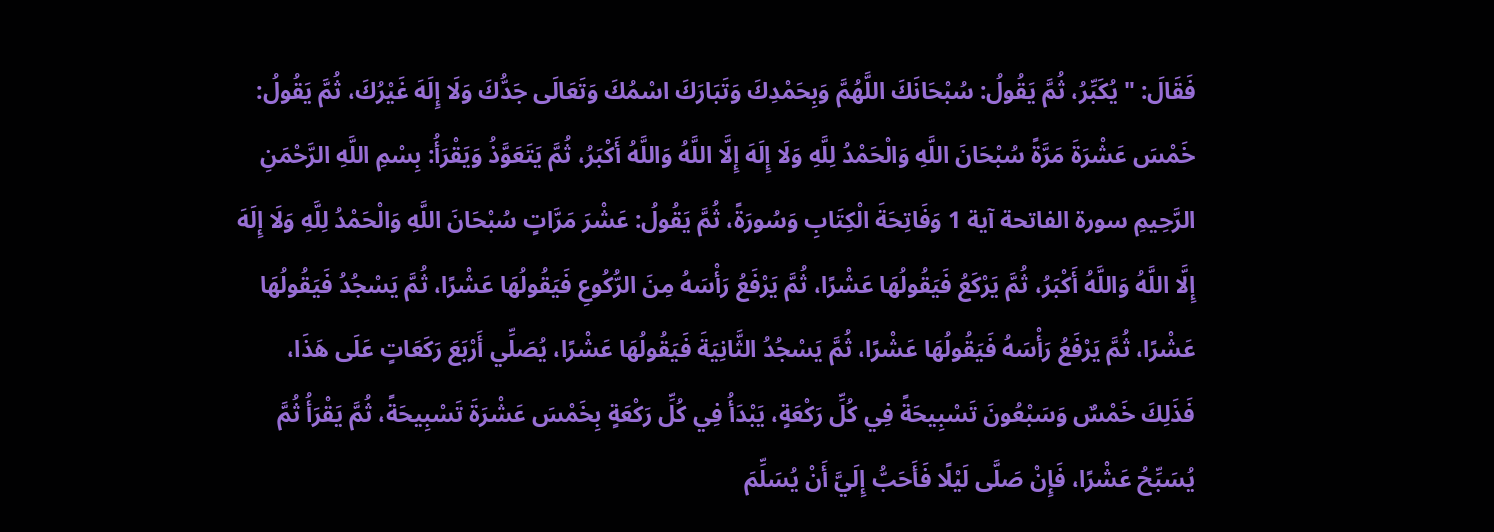فَقَالَ: " يُكَبِّرُ، ثُمَّ يَقُولُ: سُبْحَانَكَ اللَّهُمَّ وَبِحَمْدِكَ وَتَبَارَكَ اسْمُكَ وَتَعَالَى جَدُّكَ وَلَا إِلَهَ غَيْرُكَ، ثُمَّ يَقُولُ: خَمْسَ عَشْرَةَ مَرَّةً سُبْحَانَ اللَّهِ وَالْحَمْدُ لِلَّهِ وَلَا إِلَهَ إِلَّا اللَّهُ وَاللَّهُ أَكْبَرُ، ثُمَّ يَتَعَوَّذُ وَيَقْرَأُ: بِسْمِ اللَّهِ الرَّحْمَنِ الرَّحِيمِ سورة الفاتحة آية 1 وَفَاتِحَةَ الْكِتَابِ وَسُورَةً، ثُمَّ يَقُولُ: عَشْرَ مَرَّاتٍ سُبْحَانَ اللَّهِ وَالْحَمْدُ لِلَّهِ وَلَا إِلَهَ إِلَّا اللَّهُ وَاللَّهُ أَكْبَرُ، ثُمَّ يَرْكَعُ فَيَقُولُهَا عَشْرًا، ثُمَّ يَرْفَعُ رَأْسَهُ مِنَ الرُّكُوعِ فَيَقُولُهَا عَشْرًا، ثُمَّ يَسْجُدُ فَيَقُولُهَا عَشْرًا، ثُمَّ يَرْفَعُ رَأْسَهُ فَيَقُولُهَا عَشْرًا، ثُمَّ يَسْجُدُ الثَّانِيَةَ فَيَقُولُهَا عَشْرًا، يُصَلِّي أَرْبَعَ رَكَعَاتٍ عَلَى هَذَا، فَذَلِكَ خَمْسٌ وَسَبْعُونَ تَسْبِيحَةً فِي كُلِّ رَكْعَةٍ، يَبْدَأُ فِي كُلِّ رَكْعَةٍ بِخَمْسَ عَشْرَةَ تَسْبِيحَةً، ثُمَّ يَقْرَأُ ثُمَّ يُسَبِّحُ عَشْرًا، فَإِنْ صَلَّى لَيْلًا فَأَحَبُّ إِلَيَّ أَنْ يُسَلِّمَ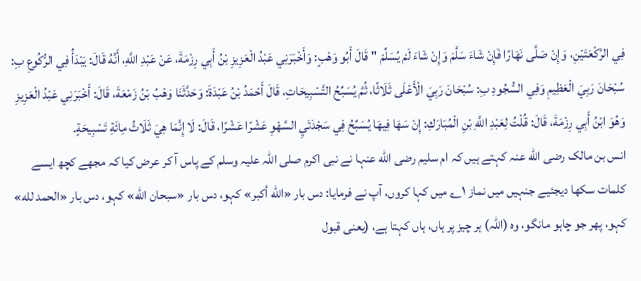فِي الرَّكْعَتَيْنِ، وَإِنْ صَلَّى نَهَارًا فَإِنْ شَاءَ سَلَّمَ وَإِنْ شَاءَ لَمْ يُسَلِّمْ " قَالَ أَبُو وَهْبٍ: وَأَخْبَرَنِي عَبْدُ الْعَزِيزِ بْنُ أَبِي رِزْمَةَ، عَنْ عَبْدِ اللَّهِ، أَنَّهُ قَالَ: يَبْدَأُ فِي الرُّكُوعِ بِ: سُبْحَانَ رَبِيَ الْعَظِيمِ وَفِي السُّجُودِ بِ: سُبْحَانَ رَبِيَ الْأَعْلَى ثَلَاثًا، ثُمَّ يُسَبِّحُ التَّسْبِيحَاتِ، قَالَ أَحْمَدُ بْنُ عَبْدَةَ: وَحَدَّثَنَا وَهْبُ بْنُ زَمْعَةَ، قَالَ: أَخْبَرَنِي عَبْدُ الْعَزِيزِ وَهُوَ ابْنُ أَبِي رِزْمَةَ، قَالَ: قُلْتُ لِعَبْدِ اللَّهِ بْنِ الْمُبَارَكِ: إِنْ سَهَا فِيهَا يُسَبِّحُ فِي سَجْدَتَيِ السَّهْوِ عَشْرًا عَشْرًا، قَالَ: لَا إِنَّمَا هِيَ ثَلَاثُ مِائَةِ تَسْبِيحَةٍ.
انس بن مالک رضی الله عنہ کہتے ہیں کہ ام سلیم رضی الله عنہا نے نبی اکرم صلی اللہ علیہ وسلم کے پاس آ کر عرض کیا کہ مجھے کچھ ایسے کلمات سکھا دیجئیے جنہیں میں نماز ۱؎ میں کہا کروں، آپ نے فرمایا: دس بار «الله أكبر» کہو، دس بار «سبحان الله» کہو، دس بار «الحمد لله» کہو، پھر جو چاہو مانگو، وہ (اللہ) ہر چیز پر ہاں، ہاں کہتا ہے، (یعنی قبول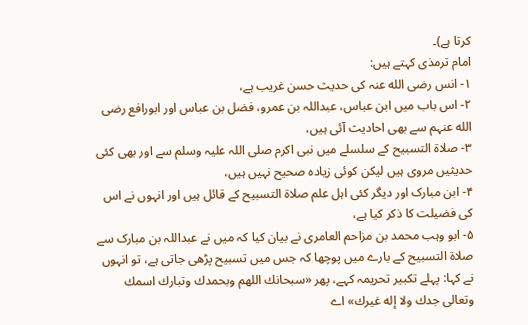کرتا ہے)۔
امام ترمذی کہتے ہیں:
۱- انس رضی الله عنہ کی حدیث حسن غریب ہے،
۲- اس باب میں ابن عباس، عبداللہ بن عمرو، فضل بن عباس اور ابورافع رضی الله عنہم سے بھی احادیث آئی ہیں،
۳- صلاۃ التسبیح کے سلسلے میں نبی اکرم صلی اللہ علیہ وسلم سے اور بھی کئی حدیثیں مروی ہیں لیکن کوئی زیادہ صحیح نہیں ہیں،
۴- ابن مبارک اور دیگر کئی اہل علم صلاۃ التسبیح کے قائل ہیں اور انہوں نے اس کی فضیلت کا ذکر کیا ہے،
۵- ابو وہب محمد بن مزاحم العامری نے بیان کیا کہ میں نے عبداللہ بن مبارک سے صلاۃ التسبیح کے بارے میں پوچھا کہ جس میں تسبیح پڑھی جاتی ہے، تو انہوں نے کہا: پہلے تکبیر تحریمہ کہے، پھر «سبحانك اللهم وبحمدك وتبارك اسمك وتعالى جدك ولا إله غيرك» اے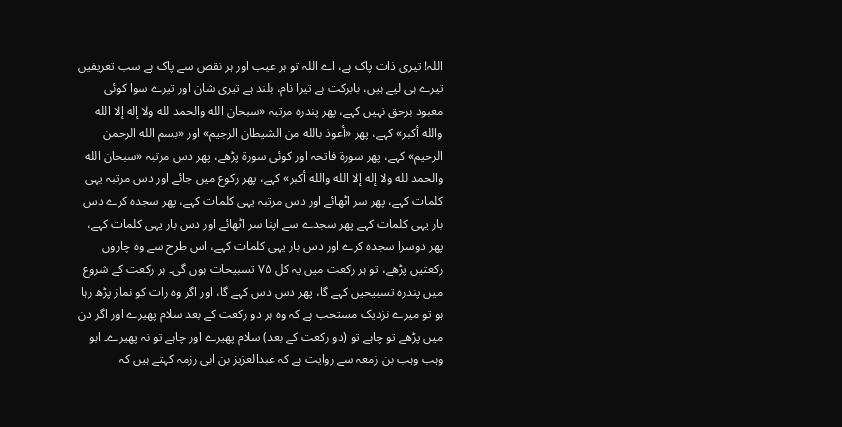اللہ! تیری ذات پاک ہے، اے اللہ تو ہر عیب اور ہر نقص سے پاک ہے سب تعریفیں تیرے ہی لیے ہیں، بابرکت ہے تیرا نام، بلند ہے تیری شان اور تیرے سوا کوئی معبود برحق نہیں کہے، پھر پندرہ مرتبہ «سبحان الله والحمد لله ولا إله إلا الله والله أكبر» کہے، پھر «أعوذ بالله من الشيطان الرجيم» اور «بسم الله الرحمن الرحيم» کہے، پھر سورۃ فاتحہ اور کوئی سورۃ پڑھے، پھر دس مرتبہ «سبحان الله والحمد لله ولا إله إلا الله والله أكبر» کہے، پھر رکوع میں جائے اور دس مرتبہ یہی کلمات کہے، پھر سر اٹھائے اور دس مرتبہ یہی کلمات کہے، پھر سجدہ کرے دس بار یہی کلمات کہے پھر سجدے سے اپنا سر اٹھائے اور دس بار یہی کلمات کہے، پھر دوسرا سجدہ کرے اور دس بار یہی کلمات کہے، اس طرح سے وہ چاروں رکعتیں پڑھے، تو ہر رکعت میں یہ کل ۷۵ تسبیحات ہوں گی۔ ہر رکعت کے شروع میں پندرہ تسبیحیں کہے گا، پھر دس دس کہے گا، اور اگر وہ رات کو نماز پڑھ رہا ہو تو میرے نزدیک مستحب ہے کہ وہ ہر دو رکعت کے بعد سلام پھیرے اور اگر دن میں پڑھے تو چاہے تو (دو رکعت کے بعد) سلام پھیرے اور چاہے تو نہ پھیرے۔ ابو وہب وہب بن زمعہ سے روایت ہے کہ عبدالعزیز بن ابی رزمہ کہتے ہیں کہ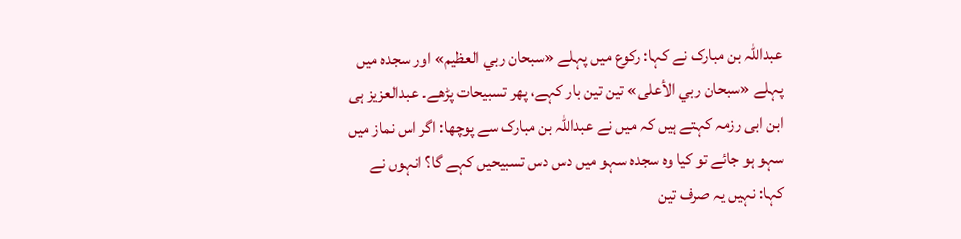عبداللہ بن مبارک نے کہا: رکوع میں پہلے «سبحان ربي العظيم» اور سجدہ میں پہلے «سبحان ربي الأعلى» تین تین بار کہے، پھر تسبیحات پڑھے۔ عبدالعزیز ہی ابن ابی رزمہ کہتے ہیں کہ میں نے عبداللہ بن مبارک سے پوچھا: اگر اس نماز میں سہو ہو جائے تو کیا وہ سجدہ سہو میں دس دس تسبیحیں کہے گا؟ انہوں نے کہا: نہیں یہ صرف تین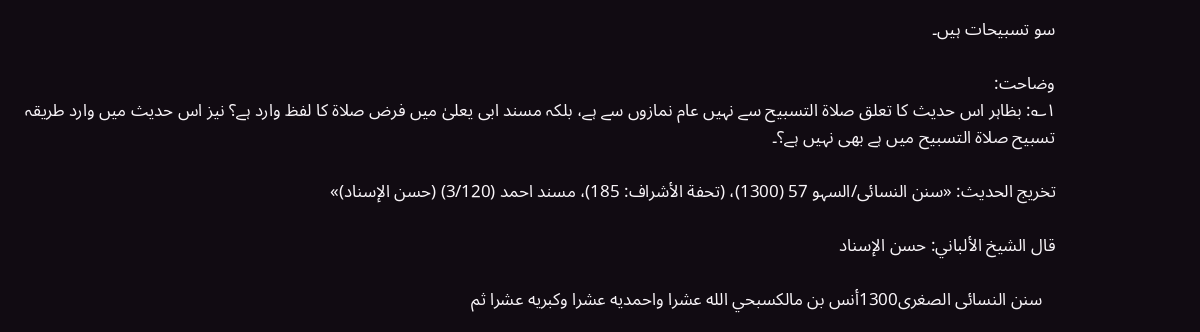سو تسبیحات ہیں۔

وضاحت:
۱؎: بظاہر اس حدیث کا تعلق صلاۃ التسبیح سے نہیں عام نمازوں سے ہے، بلکہ مسند ابی یعلیٰ میں فرض صلاۃ کا لفظ وارد ہے؟ نیز اس حدیث میں وارد طریقہ تسبیح صلاۃ التسبیح میں ہے بھی نہیں ہے؟۔

تخریج الحدیث: «سنن النسائی/السہو 57 (1300)، (تحفة الأشراف: 185)، مسند احمد (3/120) (حسن الإسناد)»

قال الشيخ الألباني: حسن الإسناد

   سنن النسائى الصغرى1300أنس بن مالكسبحي الله عشرا واحمديه عشرا وكبريه عشرا ثم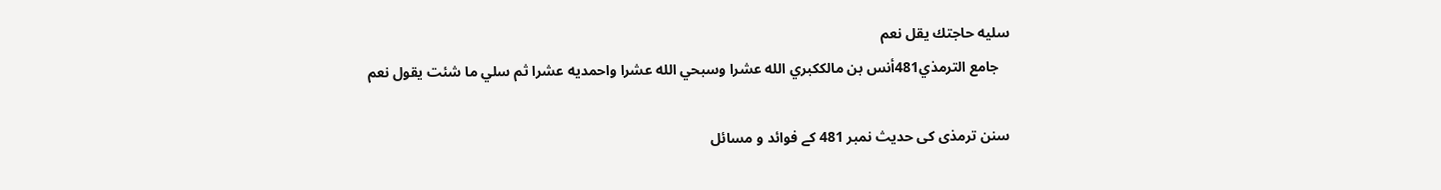سليه حاجتك يقل نعم
   جامع الترمذي481أنس بن مالككبري الله عشرا وسبحي الله عشرا واحمديه عشرا ثم سلي ما شئت يقول نعم

سنن ترمذی کی حدیث نمبر 481 کے فوائد و مسائل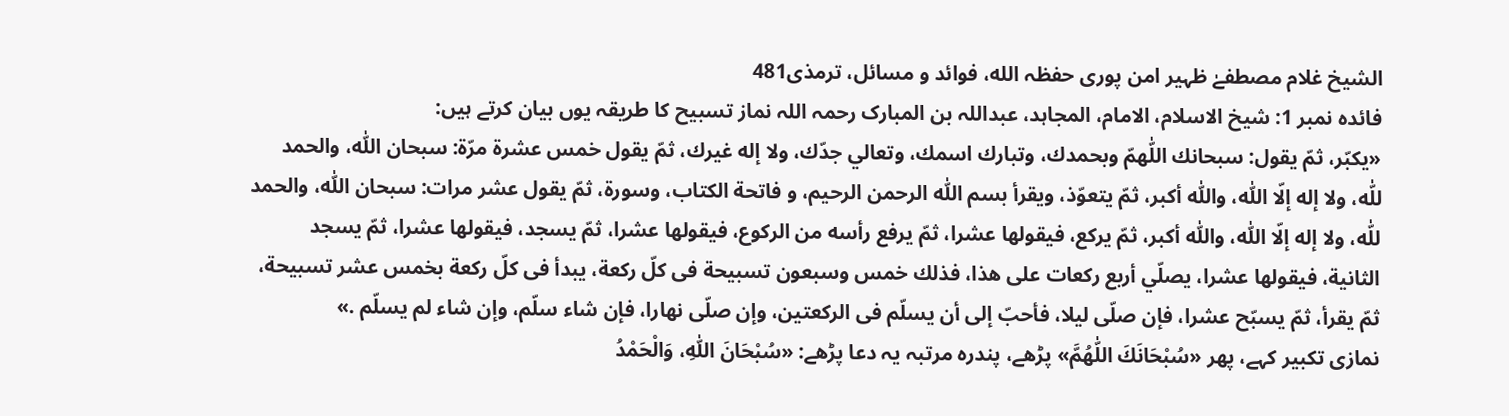الشیخ غلام مصطفےٰ ظہیر امن پوری حفظہ الله، فوائد و مسائل، ترمذی481
فائدہ نمبر 1: شیخ الاسلام، الامام، المجاہد، عبداللہ بن المبارک رحمہ اللہ نماز تسبیح کا طریقہ یوں بیان کرتے ہیں:
«يكبّر، ثمّ يقول: سبحانك اللّٰهمّ وبحمدك، وتبارك اسمك، وتعالي جدّك، ولا إله غيرك، ثمّ يقول خمس عشرة مرّة: سبحان اللّٰه، والحمد للّٰه، ولا إله إلّا اللّٰه، واللّٰه أكبر، ثمّ يتعوّذ، ويقرأ بسم اللّٰه الرحمن الرحيم، و فاتحة الكتاب، وسورة، ثمّ يقول عشر مرات: سبحان اللّٰه، والحمد للّٰه، ولا إله إلّا اللّٰه، واللّٰه أكبر، ثمّ يركع، فيقولها عشرا، ثمّ يرفع رأسه من الركوع، فيقولها عشرا، ثمّ يسجد، فيقولها عشرا، ثمّ يسجد الثانية، فيقولها عشرا، يصلّي أربع ركعات على هذا، فذلك خمس وسبعون تسبيحة فى كلّ ركعة، يبدأ فى كلّ ركعة بخمس عشر تسبيحة، ثمّ يقرأ، ثمّ يسبّح عشرا، فإن صلّى ليلا، فأحبّ إلى أن يسلّم فى الركعتين، وإن صلّى نهارا، فإن شاء سلّم، وإن شاء لم يسلّم .»
نمازی تکبیر کہے، پھر «سُبْحَانَكَ اللّٰهُمَّ» پڑھے، پندرہ مرتبہ یہ دعا پڑھے: «سُبْحَانَ اللّٰهِ، وَالْحَمْدُ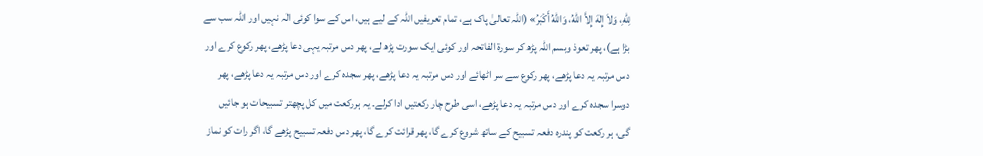لِلّٰهِ، وَلاَ إِلٰهَ إِلاَّ اللّٰهُ، وَاللّٰهُ أَكْبَرُ» (اللہ تعالیٰ پاک ہے، تمام تعریفیں اللہ کے لیے ہیں، اس کے سوا کوئی الٰہ نہیں اور اللہ سب سے بڑا ہے)، پھر تعوذ وبسم اللہ پڑھ کر سورۃ الفاتحہ اور کوئی ایک سورت پڑھ لے، پھر دس مرتبہ یہی دعا پڑھے، پھر رکوع کرے اور دس مرتبہ یہ دعا پڑھے، پھر رکوع سے سر اٹھائے اور دس مرتبہ یہ دعا پڑھے، پھر سجدہ کرے اور دس مرتبہ یہ دعا پڑھے، پھر دوسرا سجدہ کرے اور دس مرتبہ یہ دعا پڑھے، اسی طرح چار رکعتیں ادا کرلے۔ یہ ہررکعت میں کل پچھتر تسبیحات ہو جائیں گی، ہر رکعت کو پندرہ دفعہ تسبیح کے ساتھ شروع کرے گا، پھر قرائت کرے گا، پھر دس دفعہ تسبیح پڑھے گا، اگر رات کو نماز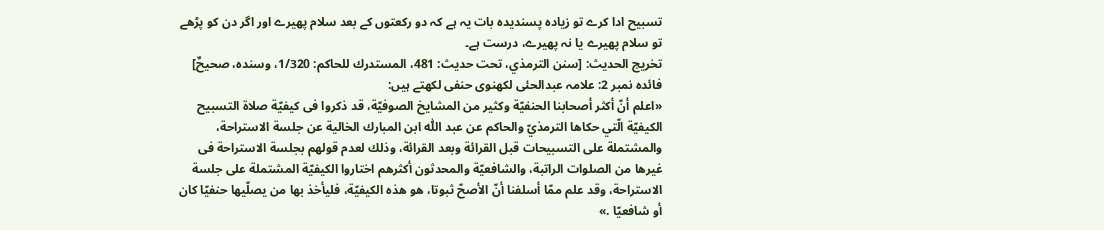تسبیح ادا کرے تو زیادہ پسندیدہ بات یہ ہے کہ دو رکعتوں کے بعد سلام پھیرے اور اگر دن کو پڑھے تو سلام پھیرے یا نہ پھیرے، درست ہے۔
تخریج الحدیث: [سنن الترمذي، تحت حديث: 481، المستدرك للحاكم: 1/320، وسنده، صحيحٌ]
فائدہ نمبر 2: علامہ عبدالحئی لکھنوی حنفی لکھتے ہیں:
«اعلم أنّ أكثر أصحابنا الحنفيّة وكثير من المشايخ الصوفيّة، قد ذكروا فى كيفيّة صلاة التسبيح الكيفيّة الّتي حكاها الترمذيّ والحاكم عن عبد اللّٰه ابن المبارك الخالية عن جلسة الاستراحة، والمشتملة على التسبيحات قبل القرائة وبعد القرائة، وذلك لعدم قولهم بجلسة الاستراحة فى غيرها من الصلوات الراتبة، والشافعيّة والمحدثون أكثرهم اختاروا الكيفيّة المشتملة على جلسة الاستراحة، وقد علم ممّا أسلفنا أنّ الأصحّ ثبوتا، هو هذه الكيفيّة، فليأخذ بها من يصلّيها حنفيّا كان أو شافعيّا .»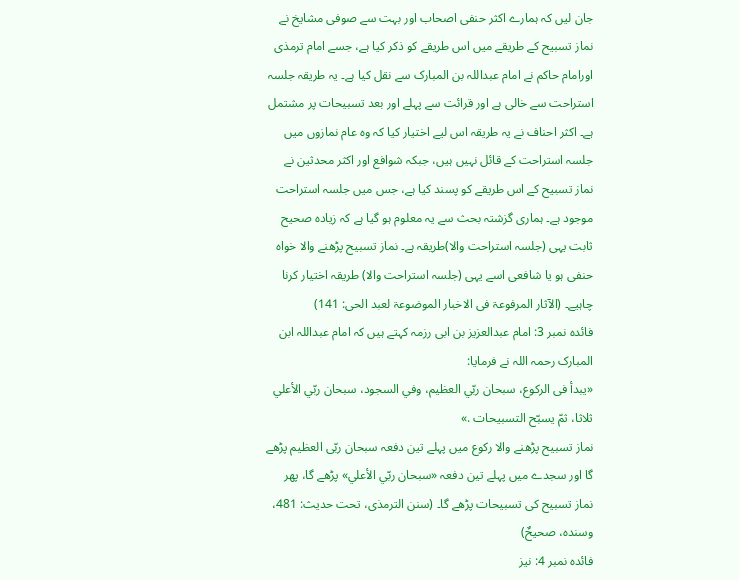جان لیں کہ ہمارے اکثر حنفی اصحاب اور بہت سے صوفی مشایخ نے نماز تسبیح کے طریقے میں اس طریقے کو ذکر کیا ہے، جسے امام ترمذی اورامام حاکم نے امام عبداللہ بن المبارک سے نقل کیا ہے۔ یہ طریقہ جلسہ استراحت سے خالی ہے اور قرائت سے پہلے اور بعد تسبیحات پر مشتمل ہے۔ اکثر احناف نے یہ طریقہ اس لیے اختیار کیا کہ وہ عام نمازوں میں جلسہ استراحت کے قائل نہیں ہیں، جبکہ شوافع اور اکثر محدثین نے نماز تسبیح کے اس طریقے کو پسند کیا ہے، جس میں جلسہ استراحت موجود ہے۔ ہماری گزشتہ بحث سے یہ معلوم ہو گیا ہے کہ زیادہ صحیح ثابت یہی (جلسہ استراحت والا)طریقہ ہے۔ نماز تسبیح پڑھنے والا خواہ حنفی ہو یا شافعی اسے یہی (جلسہ استراحت والا) طریقہ اختیار کرنا چاہیے۔ (الآثار المرفوعۃ فی الاخبار الموضوعۃ لعبد الحی: 141)
فائدہ نمبر 3: امام عبدالعزیز بن ابی رزمہ کہتے ہیں کہ امام عبداللہ ابن المبارک رحمہ اللہ نے فرمایا:
«يبدأ فى الركوع، سبحان ربّي العظيم، وفي السجود، سبحان ربّي الأعلي ثلاثا، ثمّ يسبّح التسبيحات .»
نماز تسبیح پڑھنے والا رکوع میں پہلے تین دفعہ سبحان ربّی العظیم پڑھے گا اور سجدے میں پہلے تین دفعہ «سبحان ربّي الأعلي» پڑھے گا، پھر نماز تسبیح کی تسبیحات پڑھے گا۔ (سنن الترمذی، تحت حدیث: 481، وسندہ، صحیحٌ)
فائدہ نمبر 4: نیز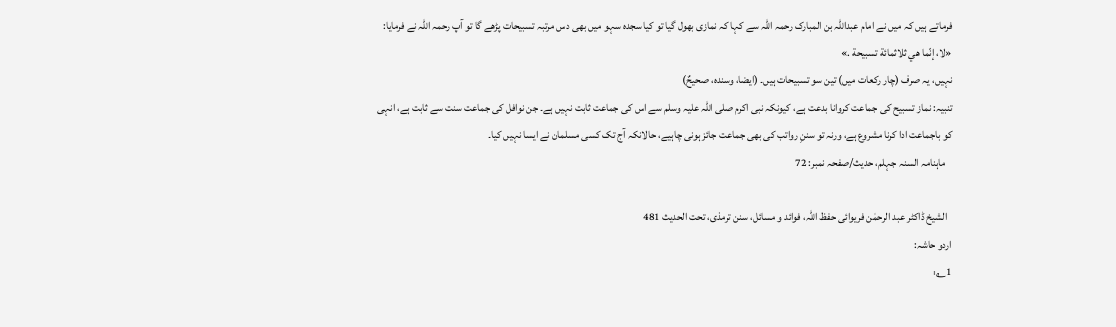فرماتے ہیں کہ میں نے امام عبداللہ بن المبارک رحمہ اللہ سے کہا کہ نمازی بھول گیا تو کیا سجدہ سہو میں بھی دس مرتبہ تسبیحات پڑھے گا تو آپ رحمہ اللہ نے فرمایا: «لا، إنّما هي ثلاثمائة تسبيحة .»
نہیں، یہ صرف (چار رکعات میں) تین سو تسبیحات ہیں۔ (ایضا، وسندہ، صحیحٌ)
تنبیہ: نماز تسبیح کی جماعت کروانا بدعت ہے، کیونکہ نبی اکرم صلی اللہ علیہ وسلم سے اس کی جماعت ثابت نہیں ہے۔ جن نوافل کی جماعت سنت سے ثابت ہے، انہی کو باجماعت ادا کرنا مشروع ہے، ورنہ تو سننِ رواتب کی بھی جماعت جائز ہونی چاہیے، حالانکہ آج تک کسی مسلمان نے ایسا نہیں کیا۔
   ماہنامہ السنہ جہلم، حدیث/صفحہ نمبر: 72

  الشیخ ڈاکٹر عبد الرحمٰن فریوائی حفظ اللہ، فوائد و مسائل، سنن ترمذی، تحت الحديث 481
اردو حاشہ:
1؎: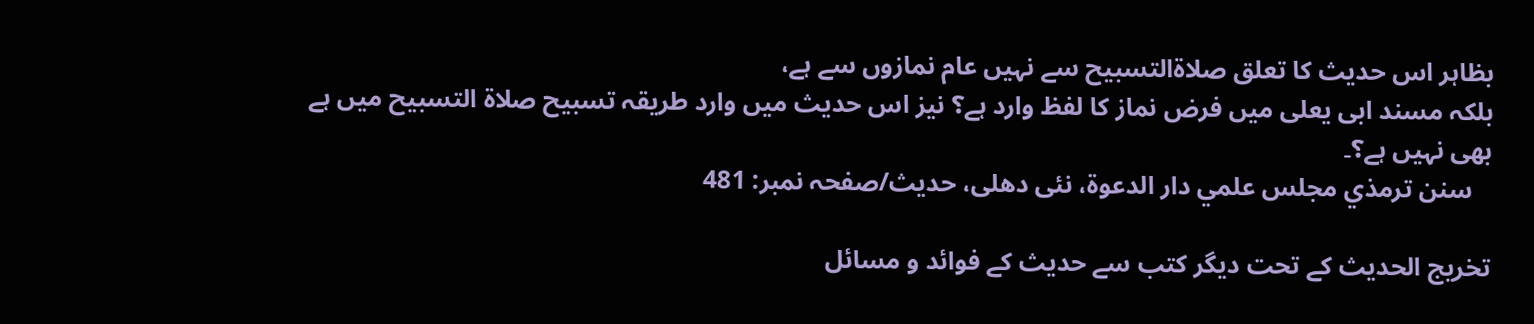بظاہر اس حدیث کا تعلق صلاۃالتسبیح سے نہیں عام نمازوں سے ہے،
بلکہ مسند ابی یعلی میں فرض نماز کا لفظ وارد ہے؟ نیز اس حدیث میں وارد طریقہ تسبیح صلاۃ التسبیح میں ہے بھی نہیں ہے؟۔
   سنن ترمذي مجلس علمي دار الدعوة، نئى دهلى، حدیث/صفحہ نمبر: 481

تخریج الحدیث کے تحت دیگر کتب سے حدیث کے فوائد و مسائل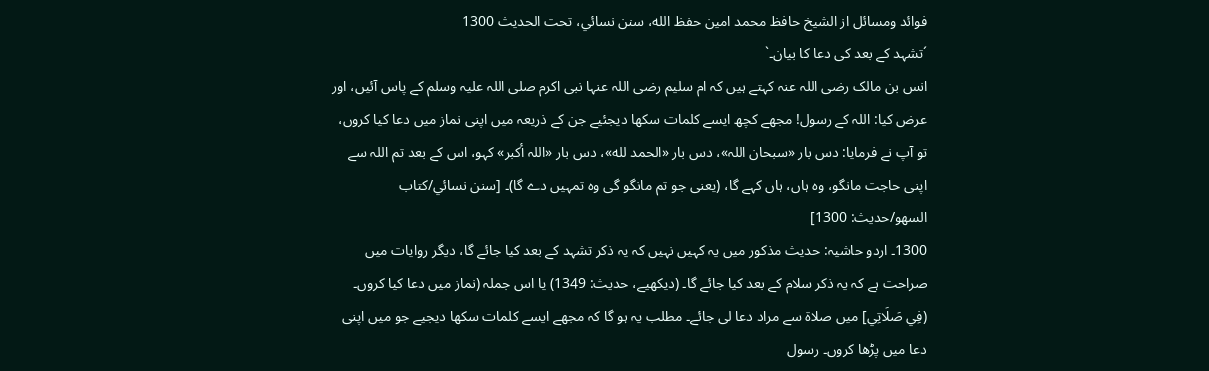فوائد ومسائل از الشيخ حافظ محمد امين حفظ الله، سنن نسائي، تحت الحديث 1300
´تشہد کے بعد کی دعا کا بیان۔`
انس بن مالک رضی اللہ عنہ کہتے ہیں کہ ام سلیم رضی اللہ عنہا نبی اکرم صلی اللہ علیہ وسلم کے پاس آئیں، اور عرض کیا: اللہ کے رسول! مجھے کچھ ایسے کلمات سکھا دیجئیے جن کے ذریعہ میں اپنی نماز میں دعا کیا کروں، تو آپ نے فرمایا: دس بار «سبحان اللہ»، دس بار «الحمد لله»، دس بار «اللہ أكبر» کہو، اس کے بعد تم اللہ سے اپنی حاجت مانگو، وہ ہاں، ہاں کہے گا، (یعنی جو تم مانگو گی وہ تمہیں دے گا)۔ [سنن نسائي/كتاب السهو/حدیث: 1300]
1300۔ اردو حاشیہ: حدیث مذکور میں یہ کہیں نہیں کہ یہ ذکر تشہد کے بعد کیا جائے گا، دیگر روایات میں صراحت ہے کہ یہ ذکر سلام کے بعد کیا جائے گا۔ (دیکھیے، حدیث: 1349) یا اس جملہ (نماز میں دعا کیا کروں۔ (فِي صَلَاتِي] میں صلاۃ سے مراد دعا لی جائے۔ مطلب یہ ہو گا کہ مجھے ایسے کلمات سکھا دیجیے جو میں اپنی دعا میں پڑھا کروں۔ رسول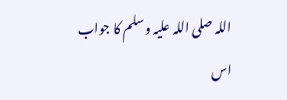اللہ صلی اللہ علیہ وسلم کا جواب اس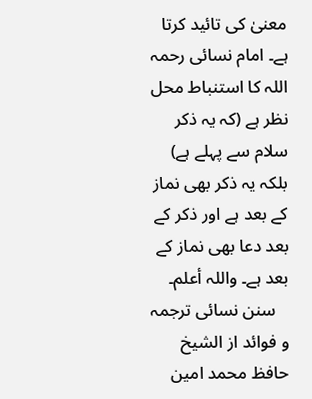معنیٰ کی تائید کرتا ہے۔ امام نسائی رحمہ اللہ کا استنباط محل نظر ہے (کہ یہ ذکر سلام سے پہلے ہے) بلکہ یہ ذکر بھی نماز کے بعد ہے اور ذکر کے بعد دعا بھی نماز کے بعد ہے۔ واللہ أعلم۔
   سنن نسائی ترجمہ و فوائد از الشیخ حافظ محمد امین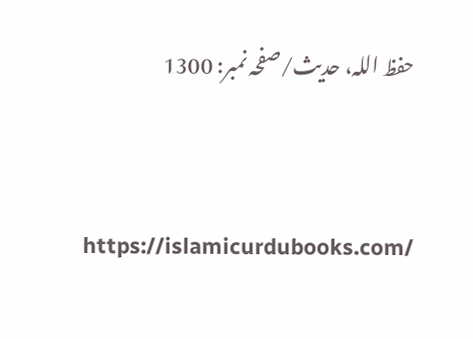حفظ اللہ، حدیث/صفحہ نمبر: 1300


https://islamicurdubooks.com/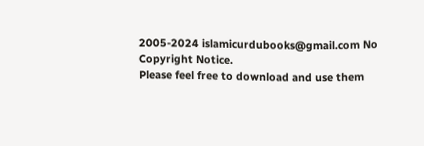2005-2024 islamicurdubooks@gmail.com No Copyright Notice.
Please feel free to download and use them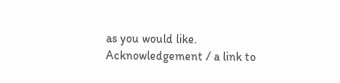as you would like.
Acknowledgement / a link to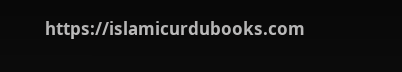https://islamicurdubooks.com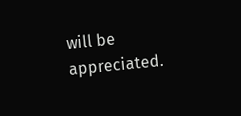will be appreciated.